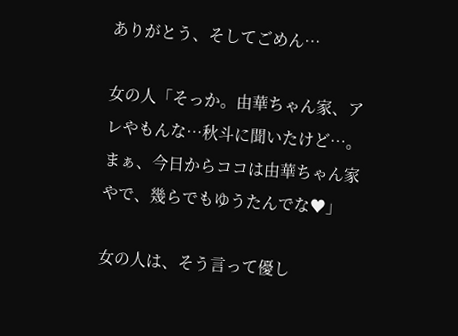ありがとう、そしてごめん…

女の人「そっか。由華ちゃん家、アレやもんな…秋斗に聞いたけど…。
まぁ、今日からココは由華ちゃん家やで、幾らでもゆうたんでな♥」

女の人は、そう言って優し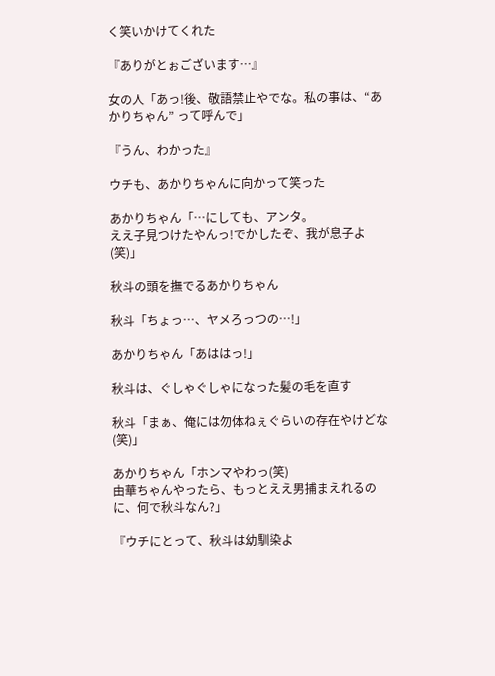く笑いかけてくれた

『ありがとぉございます…』

女の人「あっ!後、敬語禁止やでな。私の事は、“あかりちゃん” って呼んで」

『うん、わかった』

ウチも、あかりちゃんに向かって笑った

あかりちゃん「…にしても、アンタ。
ええ子見つけたやんっ!でかしたぞ、我が息子よ(笑)」

秋斗の頭を撫でるあかりちゃん

秋斗「ちょっ…、ヤメろっつの…!」

あかりちゃん「あははっ!」

秋斗は、ぐしゃぐしゃになった髪の毛を直す

秋斗「まぁ、俺には勿体ねぇぐらいの存在やけどな(笑)」

あかりちゃん「ホンマやわっ(笑)
由華ちゃんやったら、もっとええ男捕まえれるのに、何で秋斗なん?」

『ウチにとって、秋斗は幼馴染よ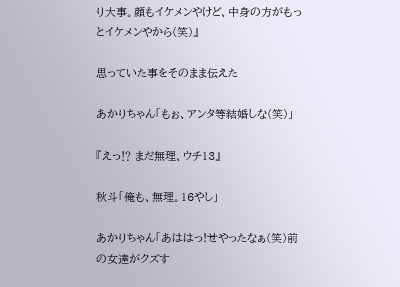り大事。顔もイケメンやけど、中身の方がもっとイケメンやから(笑)』

思っていた事をそのまま伝えた

あかりちゃん「もぉ、アンタ等結婚しな(笑)」

『えっ⁉ まだ無理、ウチ13』

秋斗「俺も、無理。16やし」

あかりちゃん「あははっ!せやったなぁ(笑)前の女達がクズす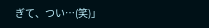ぎて、つい…(笑)」